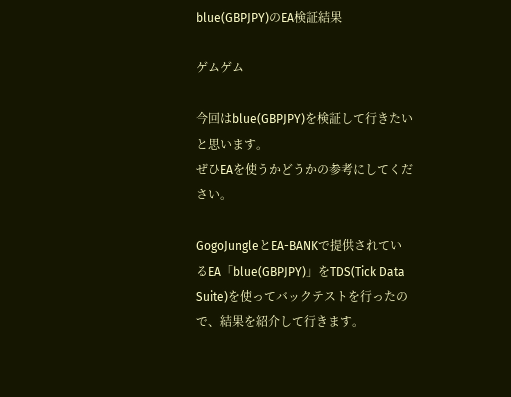blue(GBPJPY)のEA検証結果

ゲムゲム

今回はblue(GBPJPY)を検証して行きたいと思います。
ぜひEAを使うかどうかの参考にしてください。

GogoJungleとEA-BANKで提供されているEA「blue(GBPJPY)」をTDS(Tick Data Suite)を使ってバックテストを行ったので、結果を紹介して行きます。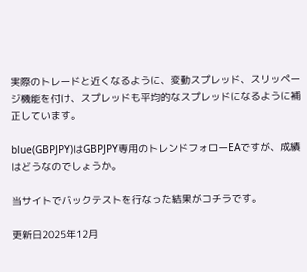実際のトレードと近くなるように、変動スプレッド、スリッページ機能を付け、スプレッドも平均的なスプレッドになるように補正しています。

blue(GBPJPY)はGBPJPY専用のトレンドフォローEAですが、成績はどうなのでしょうか。

当サイトでバックテストを行なった結果がコチラです。

更新日2025年12月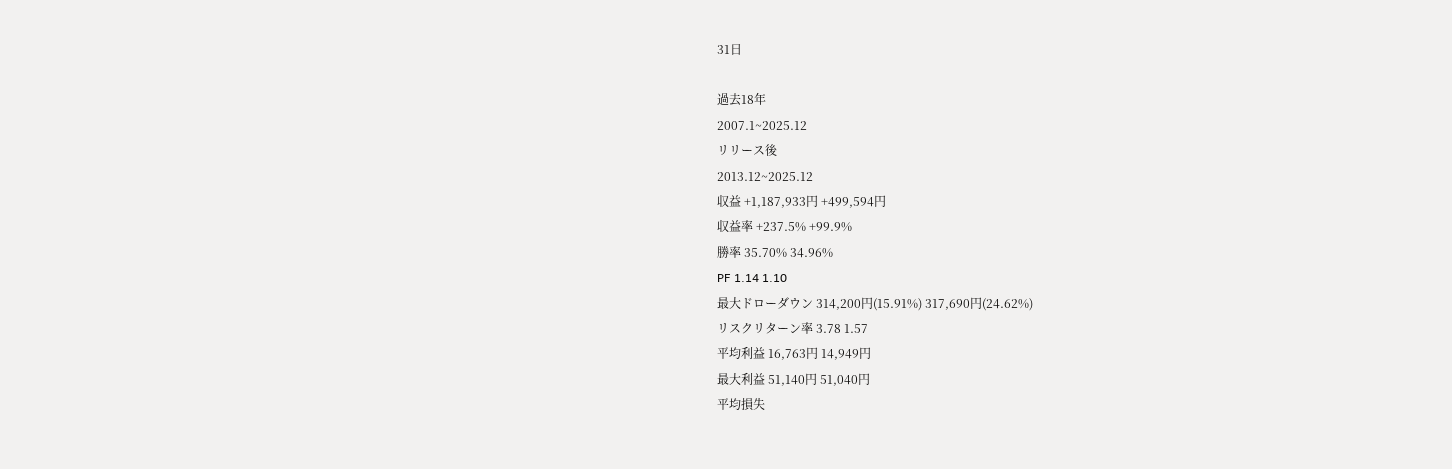31日

過去18年
2007.1~2025.12
リリース後
2013.12~2025.12
収益 +1,187,933円 +499,594円
収益率 +237.5% +99.9%
勝率 35.70% 34.96%
PF 1.14 1.10
最大ドローダウン 314,200円(15.91%) 317,690円(24.62%)
リスクリターン率 3.78 1.57
平均利益 16,763円 14,949円
最大利益 51,140円 51,040円
平均損失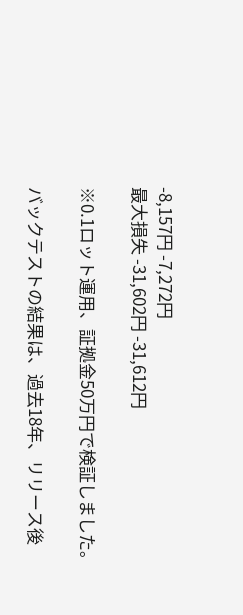-8,157円 -7,272円
最大損失 -31,602円 -31,612円

※0.1ロット運用、証拠金50万円で検証しました。

バックテストの結果は、過去18年、リリース後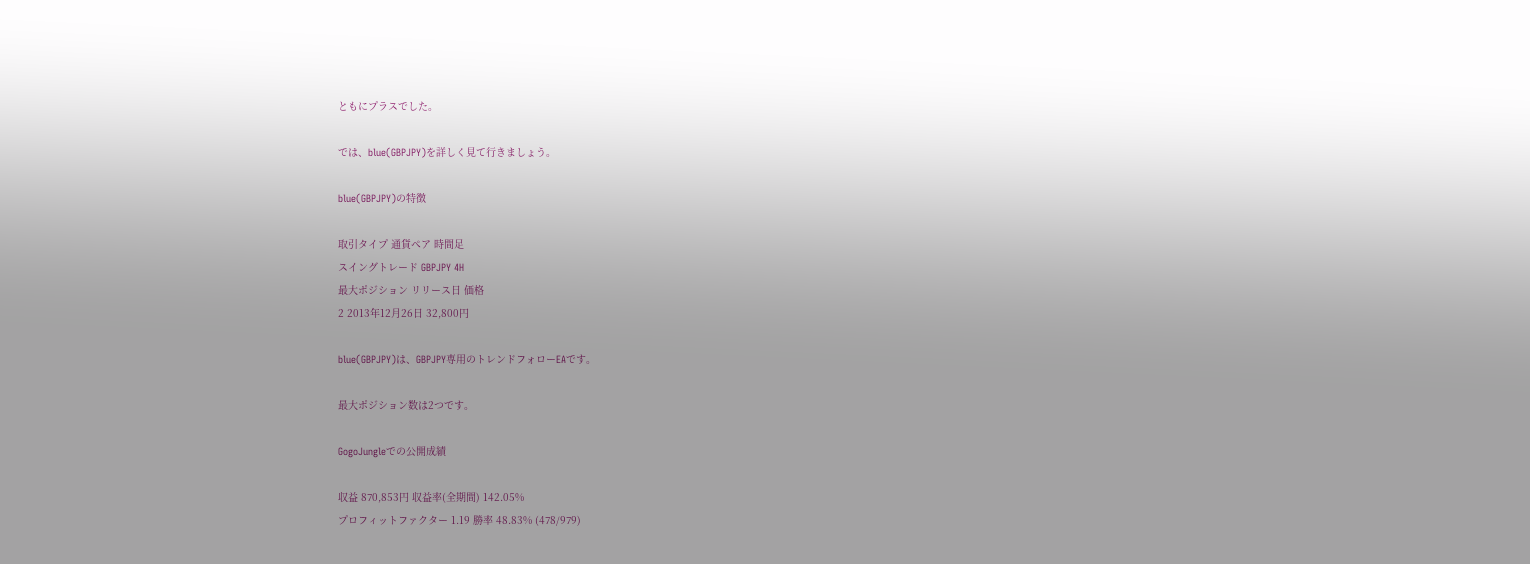ともにプラスでした。

では、blue(GBPJPY)を詳しく見て行きましょう。

blue(GBPJPY)の特徴

取引タイプ 通貨ペア 時間足
スイングトレード GBPJPY 4H
最大ポジション リリース日 価格
2 2013年12月26日 32,800円

blue(GBPJPY)は、GBPJPY専用のトレンドフォローEAです。

最大ポジション数は2つです。

GogoJungleでの公開成績

収益 870,853円 収益率(全期間) 142.05%
プロフィットファクター 1.19 勝率 48.83% (478/979)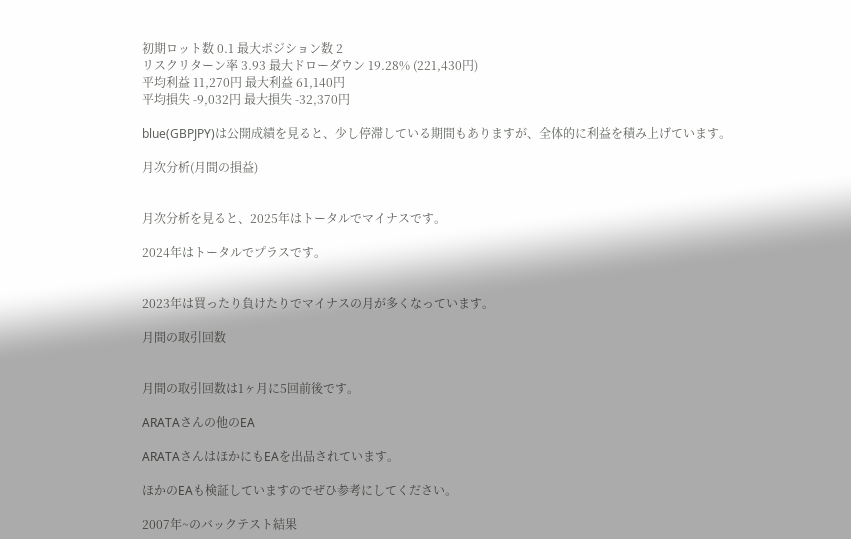初期ロット数 0.1 最大ポジション数 2
リスクリターン率 3.93 最大ドローダウン 19.28% (221,430円)
平均利益 11,270円 最大利益 61,140円
平均損失 -9,032円 最大損失 -32,370円

blue(GBPJPY)は公開成績を見ると、少し停滞している期間もありますが、全体的に利益を積み上げています。

月次分析(月間の損益)


月次分析を見ると、2025年はトータルでマイナスです。

2024年はトータルでプラスです。


2023年は買ったり負けたりでマイナスの月が多くなっています。

月間の取引回数


月間の取引回数は1ヶ月に5回前後です。

ARATAさんの他のEA

ARATAさんはほかにもEAを出品されています。

ほかのEAも検証していますのでぜひ参考にしてください。

2007年~のバックテスト結果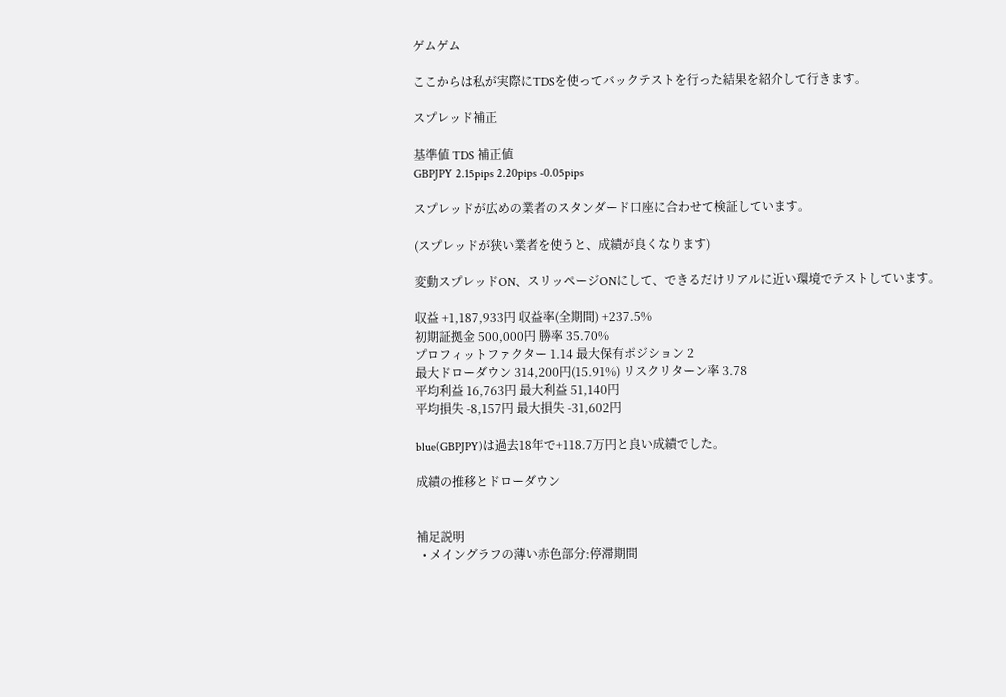ゲムゲム

ここからは私が実際にTDSを使ってバックテストを行った結果を紹介して行きます。

スプレッド補正

基準値 TDS 補正値
GBPJPY 2.15pips 2.20pips -0.05pips

スプレッドが広めの業者のスタンダード口座に合わせて検証しています。

(スプレッドが狭い業者を使うと、成績が良くなります)

変動スプレッドON、スリッページONにして、できるだけリアルに近い環境でテストしています。

収益 +1,187,933円 収益率(全期間) +237.5%
初期証拠金 500,000円 勝率 35.70%
プロフィットファクター 1.14 最大保有ポジション 2
最大ドローダウン 314,200円(15.91%) リスクリターン率 3.78
平均利益 16,763円 最大利益 51,140円
平均損失 -8,157円 最大損失 -31,602円

blue(GBPJPY)は過去18年で+118.7万円と良い成績でした。

成績の推移とドローダウン


補足説明
  • メイングラフの薄い赤色部分:停滞期間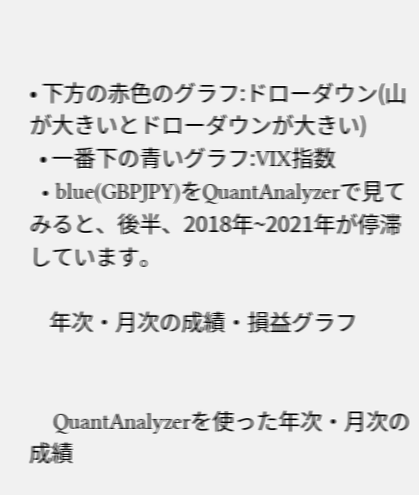• 下方の赤色のグラフ:ドローダウン(山が大きいとドローダウンが大きい)
  • 一番下の青いグラフ:VIX指数
  • blue(GBPJPY)をQuantAnalyzerで見てみると、後半、2018年~2021年が停滞しています。

    年次・月次の成績・損益グラフ


    QuantAnalyzerを使った年次・月次の成績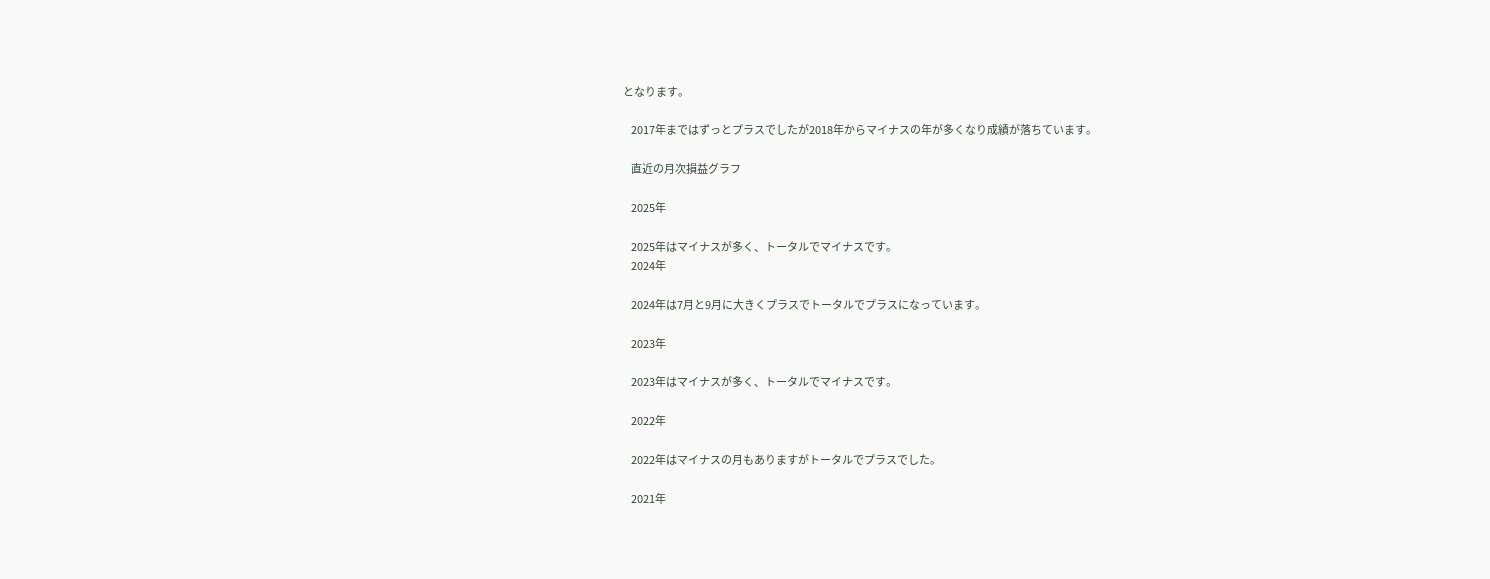となります。

    2017年まではずっとプラスでしたが2018年からマイナスの年が多くなり成績が落ちています。

    直近の月次損益グラフ

    2025年

    2025年はマイナスが多く、トータルでマイナスです。
    2024年

    2024年は7月と9月に大きくプラスでトータルでプラスになっています。

    2023年

    2023年はマイナスが多く、トータルでマイナスです。

    2022年

    2022年はマイナスの月もありますがトータルでプラスでした。

    2021年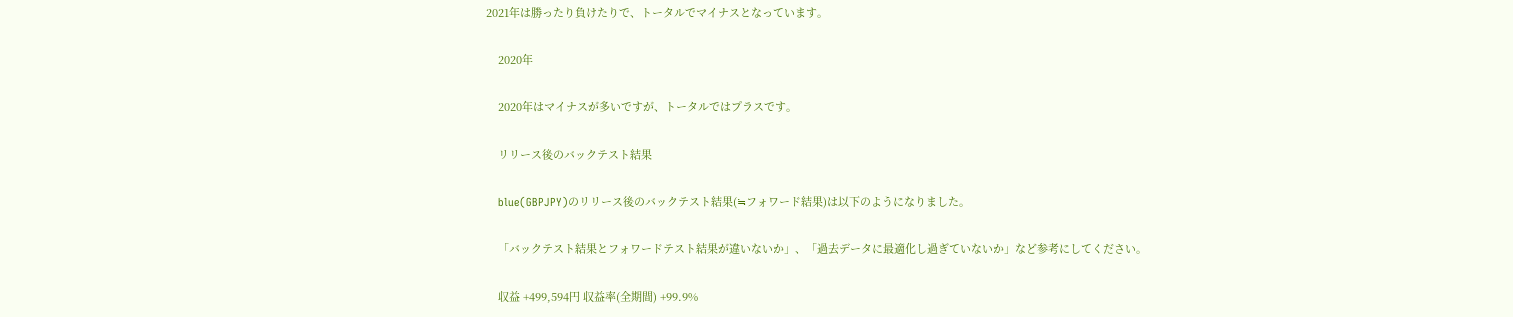2021年は勝ったり負けたりで、トータルでマイナスとなっています。

    2020年

    2020年はマイナスが多いですが、トータルではプラスです。

    リリース後のバックテスト結果

    blue(GBPJPY)のリリース後のバックテスト結果(≒フォワード結果)は以下のようになりました。

    「バックテスト結果とフォワードテスト結果が違いないか」、「過去データに最適化し過ぎていないか」など参考にしてください。

    収益 +499,594円 収益率(全期間) +99.9%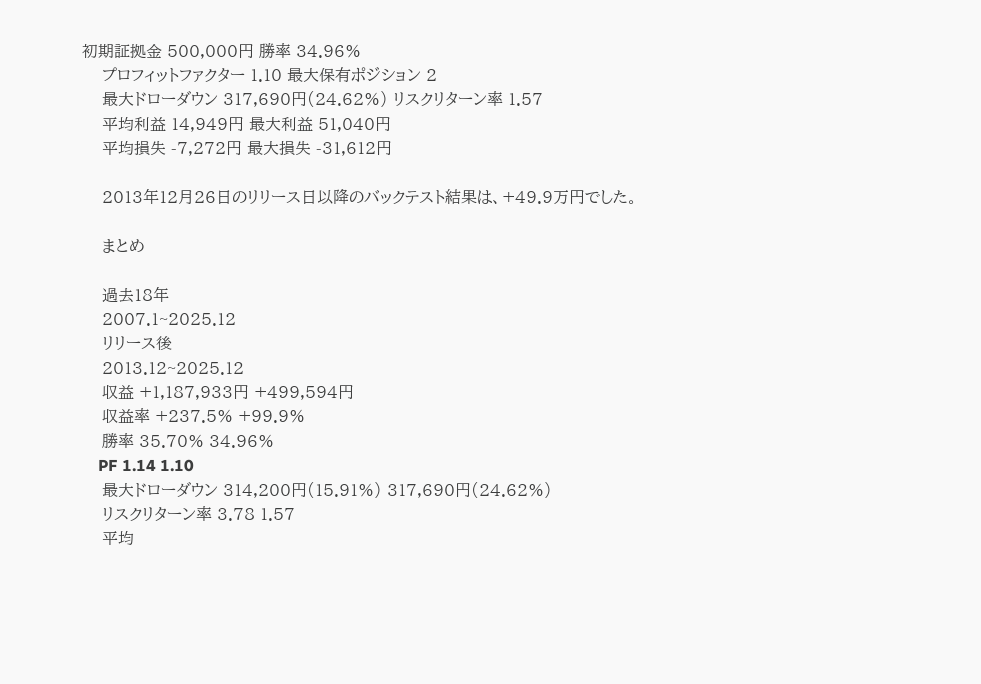初期証拠金 500,000円 勝率 34.96%
    プロフィットファクター 1.10 最大保有ポジション 2
    最大ドローダウン 317,690円(24.62%) リスクリターン率 1.57
    平均利益 14,949円 最大利益 51,040円
    平均損失 -7,272円 最大損失 -31,612円

    2013年12月26日のリリース日以降のバックテスト結果は、+49.9万円でした。

    まとめ

    過去18年
    2007.1~2025.12
    リリース後
    2013.12~2025.12
    収益 +1,187,933円 +499,594円
    収益率 +237.5% +99.9%
    勝率 35.70% 34.96%
    PF 1.14 1.10
    最大ドローダウン 314,200円(15.91%) 317,690円(24.62%)
    リスクリターン率 3.78 1.57
    平均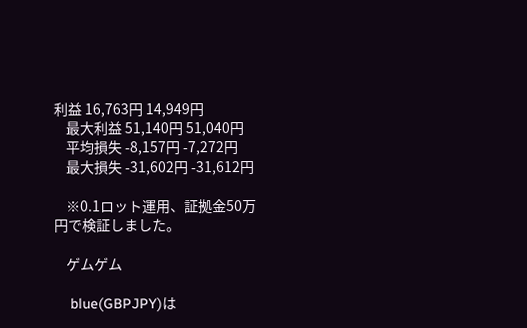利益 16,763円 14,949円
    最大利益 51,140円 51,040円
    平均損失 -8,157円 -7,272円
    最大損失 -31,602円 -31,612円

    ※0.1ロット運用、証拠金50万円で検証しました。

    ゲムゲム

    blue(GBPJPY)は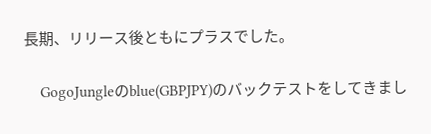長期、リリース後ともにプラスでした。

    GogoJungleのblue(GBPJPY)のバックテストをしてきまし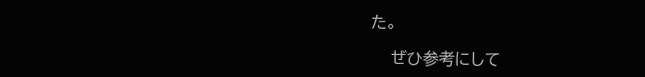た。

    ぜひ参考にして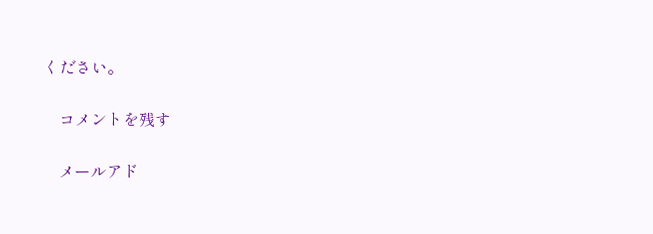ください。

    コメントを残す

    メールアド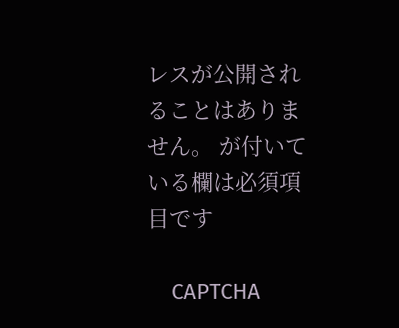レスが公開されることはありません。 が付いている欄は必須項目です

    CAPTCHA